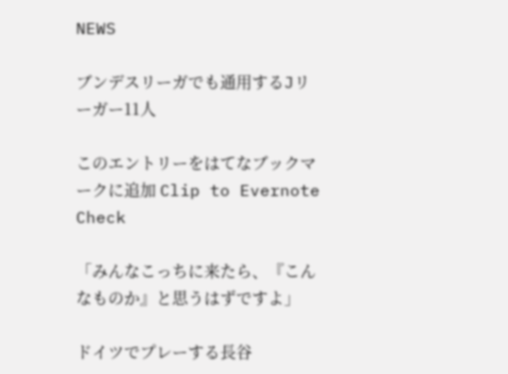NEWS

ブンデスリーガでも通用するJリーガー11人

このエントリーをはてなブックマークに追加 Clip to Evernote Check

「みんなこっちに来たら、『こんなものか』と思うはずですよ」

ドイツでプレーする長谷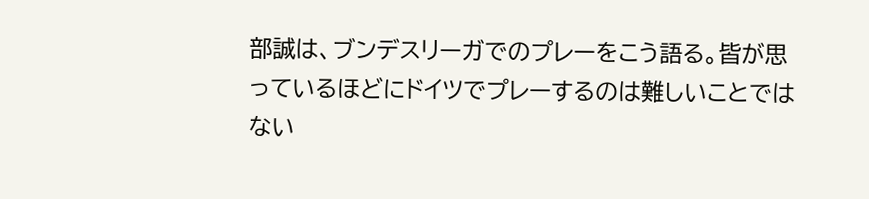部誠は、ブンデスリーガでのプレーをこう語る。皆が思っているほどにドイツでプレーするのは難しいことではない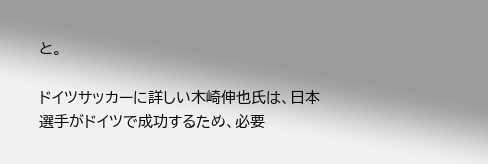と。

ドイツサッカーに詳しい木崎伸也氏は、日本選手がドイツで成功するため、必要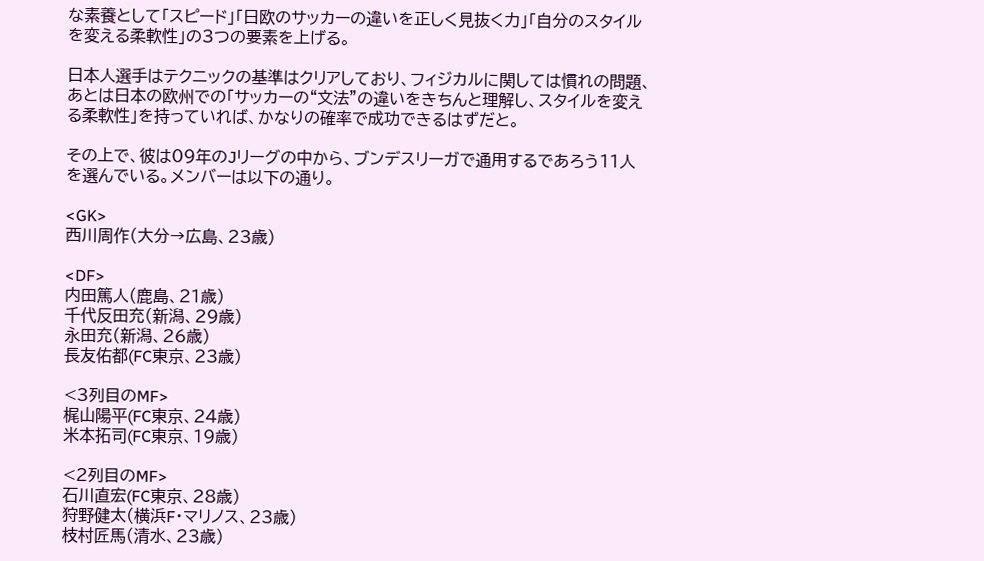な素養として「スピード」「日欧のサッカーの違いを正しく見抜く力」「自分のスタイルを変える柔軟性」の3つの要素を上げる。

日本人選手はテクニックの基準はクリアしており、フィジカルに関しては慣れの問題、あとは日本の欧州での「サッカーの“文法”の違いをきちんと理解し、スタイルを変える柔軟性」を持っていれば、かなりの確率で成功できるはずだと。

その上で、彼は09年のJリーグの中から、ブンデスリーガで通用するであろう11人を選んでいる。メンバーは以下の通り。

<GK>
西川周作(大分→広島、23歳)

<DF>
内田篤人(鹿島、21歳)
千代反田充(新潟、29歳)
永田充(新潟、26歳)
長友佑都(FC東京、23歳)

<3列目のMF>
梶山陽平(FC東京、24歳)
米本拓司(FC東京、19歳)

<2列目のMF>
石川直宏(FC東京、28歳)
狩野健太(横浜F・マリノス、23歳)
枝村匠馬(清水、23歳)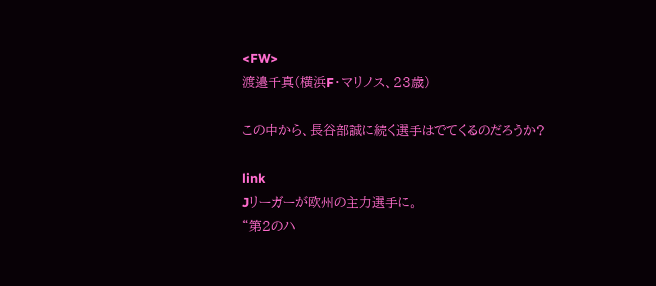<FW>
渡邉千真(横浜F・マリノス、23歳)

この中から、長谷部誠に続く選手はでてくるのだろうか?

link
Jリーガーが欧州の主力選手に。
“第2のハ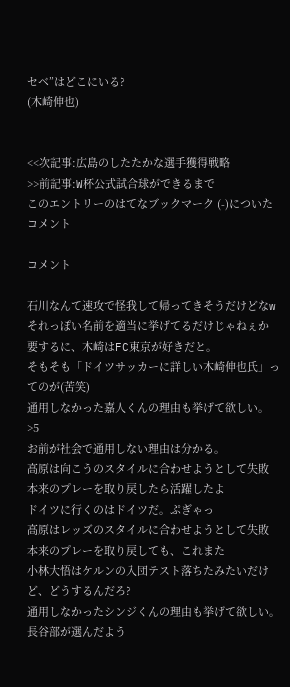セベ”はどこにいる?
(木崎伸也)


<<次記事:広島のしたたかな選手獲得戦略
>>前記事:W杯公式試合球ができるまで
このエントリーのはてなブックマーク (-)についたコメント

コメント

石川なんて速攻で怪我して帰ってきそうだけどなw
それっぽい名前を適当に挙げてるだけじゃねぇか
要するに、木崎はFC東京が好きだと。
そもそも「ドイツサッカーに詳しい木崎伸也氏」ってのが(苦笑)
通用しなかった嘉人くんの理由も挙げて欲しい。
>5
お前が社会で通用しない理由は分かる。
高原は向こうのスタイルに合わせようとして失敗
本来のプレーを取り戻したら活躍したよ
ドイツに行くのはドイツだ。ぷぎゃっ
高原はレッズのスタイルに合わせようとして失敗
本来のプレーを取り戻しても、これまた
小林大悟はケルンの入団テスト落ちたみたいだけど、どうするんだろ?
通用しなかったシンジくんの理由も挙げて欲しい。
長谷部が選んだよう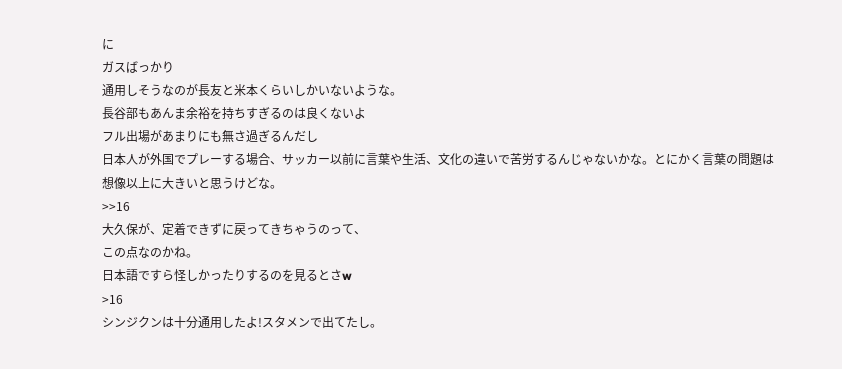に
ガスばっかり
通用しそうなのが長友と米本くらいしかいないような。
長谷部もあんま余裕を持ちすぎるのは良くないよ
フル出場があまりにも無さ過ぎるんだし
日本人が外国でプレーする場合、サッカー以前に言葉や生活、文化の違いで苦労するんじゃないかな。とにかく言葉の問題は想像以上に大きいと思うけどな。
>>16
大久保が、定着できずに戻ってきちゃうのって、
この点なのかね。
日本語ですら怪しかったりするのを見るとさw
>16
シンジクンは十分通用したよ!スタメンで出てたし。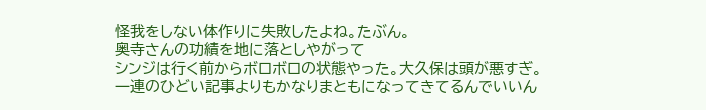怪我をしない体作りに失敗したよね。たぶん。
奥寺さんの功績を地に落としやがって
シンジは行く前からボロボロの状態やった。大久保は頭が悪すぎ。
一連のひどい記事よりもかなりまともになってきてるんでいいん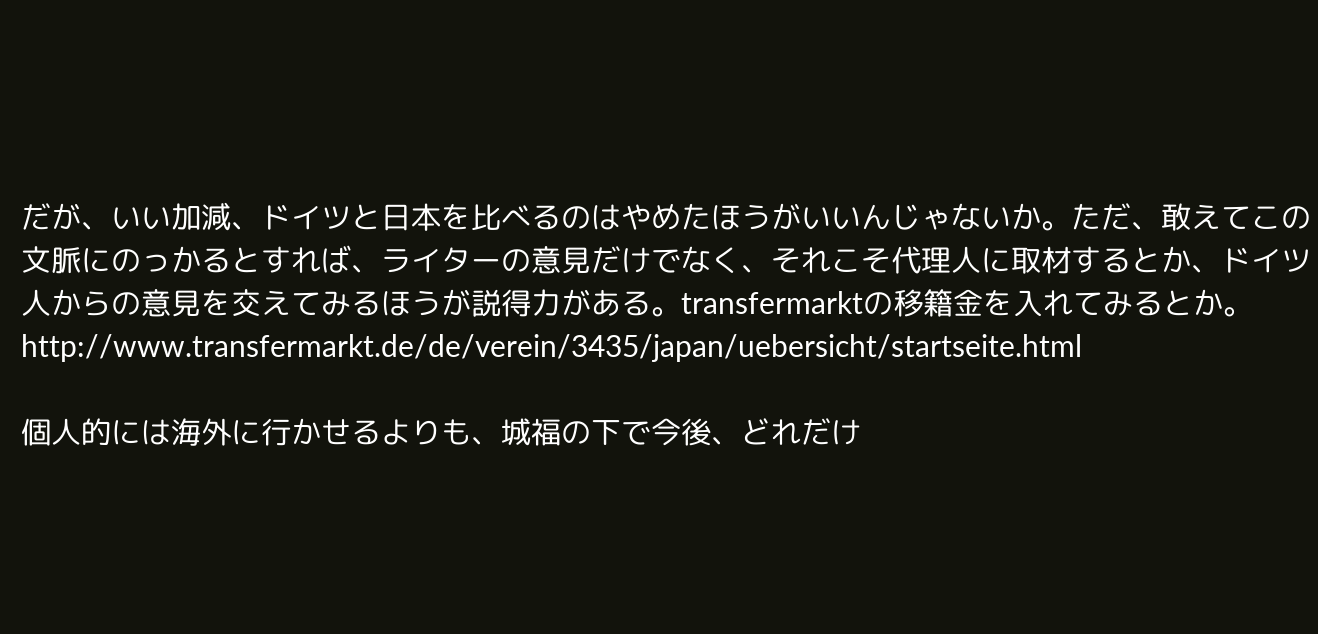だが、いい加減、ドイツと日本を比べるのはやめたほうがいいんじゃないか。ただ、敢えてこの文脈にのっかるとすれば、ライターの意見だけでなく、それこそ代理人に取材するとか、ドイツ人からの意見を交えてみるほうが説得力がある。transfermarktの移籍金を入れてみるとか。
http://www.transfermarkt.de/de/verein/3435/japan/uebersicht/startseite.html

個人的には海外に行かせるよりも、城福の下で今後、どれだけ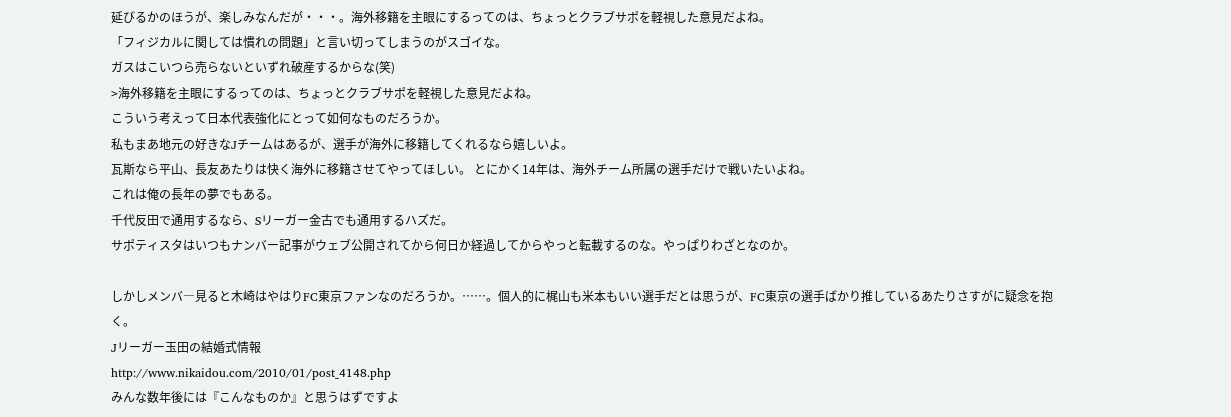延びるかのほうが、楽しみなんだが・・・。海外移籍を主眼にするってのは、ちょっとクラブサポを軽視した意見だよね。
「フィジカルに関しては慣れの問題」と言い切ってしまうのがスゴイな。
ガスはこいつら売らないといずれ破産するからな(笑)
>海外移籍を主眼にするってのは、ちょっとクラブサポを軽視した意見だよね。
こういう考えって日本代表強化にとって如何なものだろうか。
私もまあ地元の好きなJチームはあるが、選手が海外に移籍してくれるなら嬉しいよ。
瓦斯なら平山、長友あたりは快く海外に移籍させてやってほしい。 とにかく14年は、海外チーム所属の選手だけで戦いたいよね。
これは俺の長年の夢でもある。
千代反田で通用するなら、Sリーガー金古でも通用するハズだ。
サポティスタはいつもナンバー記事がウェブ公開されてから何日か経過してからやっと転載するのな。やっぱりわざとなのか。

しかしメンバ―見ると木崎はやはりFC東京ファンなのだろうか。……。個人的に梶山も米本もいい選手だとは思うが、FC東京の選手ばかり推しているあたりさすがに疑念を抱く。
Jリーガー玉田の結婚式情報
http://www.nikaidou.com/2010/01/post_4148.php
みんな数年後には『こんなものか』と思うはずですよ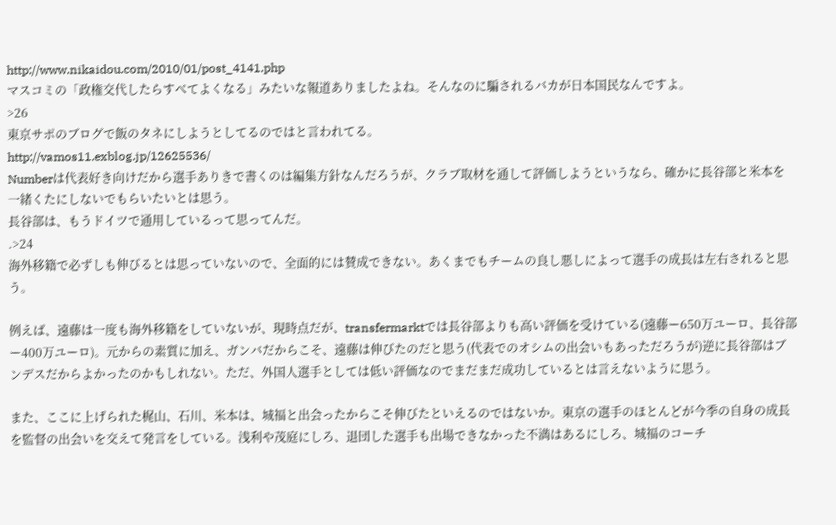http://www.nikaidou.com/2010/01/post_4141.php
マスコミの「政権交代したらすべてよくなる」みたいな報道ありましたよね。そんなのに騙されるバカが日本国民なんですよ。
>26
東京サポのブログで飯のタネにしようとしてるのではと言われてる。
http://vamos11.exblog.jp/12625536/
Numberは代表好き向けだから選手ありきで書くのは編集方針なんだろうが、クラブ取材を通して評価しようというなら、確かに長谷部と米本を一緒くたにしないでもらいたいとは思う。
長谷部は、もうドイツで通用しているって思ってんだ。
.>24
海外移籍で必ずしも伸びるとは思っていないので、全面的には賛成できない。あくまでもチームの良し悪しによって選手の成長は左右されると思う。

例えば、遠藤は一度も海外移籍をしていないが、現時点だが、transfermarktでは長谷部よりも高い評価を受けている(遠藤ー650万ユーロ、長谷部ー400万ユーロ)。元からの素質に加え、ガンバだからこそ、遠藤は伸びたのだと思う(代表でのオシムの出会いもあっただろうが)逆に長谷部はブンデスだからよかったのかもしれない。ただ、外国人選手としては低い評価なのでまだまだ成功しているとは言えないように思う。

また、ここに上げられた梶山、石川、米本は、城福と出会ったからこそ伸びたといえるのではないか。東京の選手のほとんどが今季の自身の成長を監督の出会いを交えて発言をしている。浅利や茂庭にしろ、退団した選手も出場できなかった不満はあるにしろ、城福のコーチ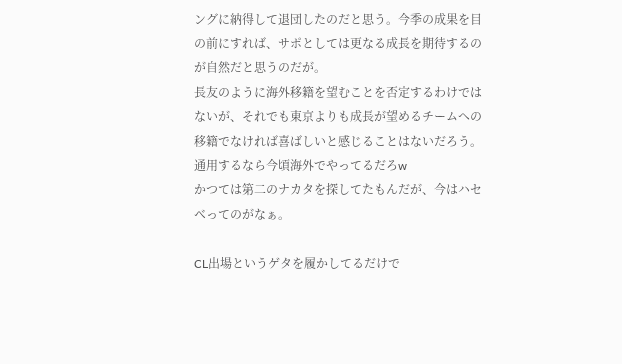ングに納得して退団したのだと思う。今季の成果を目の前にすれば、サポとしては更なる成長を期待するのが自然だと思うのだが。
長友のように海外移籍を望むことを否定するわけではないが、それでも東京よりも成長が望めるチームへの移籍でなければ喜ばしいと感じることはないだろう。
通用するなら今頃海外でやってるだろw
かつては第二のナカタを探してたもんだが、今はハセベってのがなぁ。

CL出場というゲタを履かしてるだけで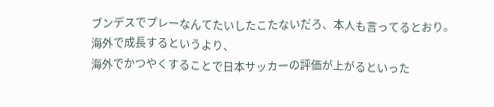ブンデスでプレーなんてたいしたこたないだろ、本人も言ってるとおり。
海外で成長するというより、
海外でかつやくすることで日本サッカーの評価が上がるといった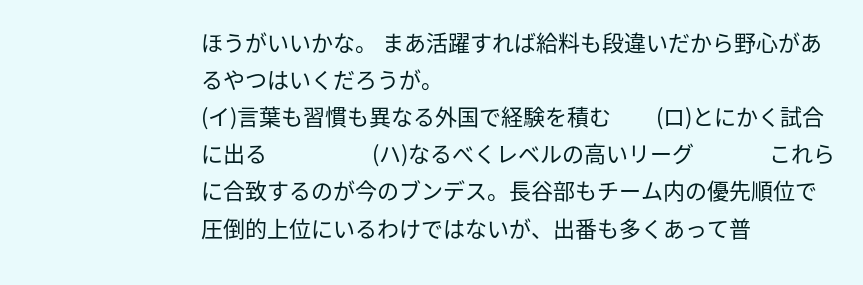ほうがいいかな。 まあ活躍すれば給料も段違いだから野心があるやつはいくだろうが。
(イ)言葉も習慣も異なる外国で経験を積む         (ロ)とにかく試合に出る                     (ハ)なるべくレベルの高いリーグ               これらに合致するのが今のブンデス。長谷部もチーム内の優先順位で圧倒的上位にいるわけではないが、出番も多くあって普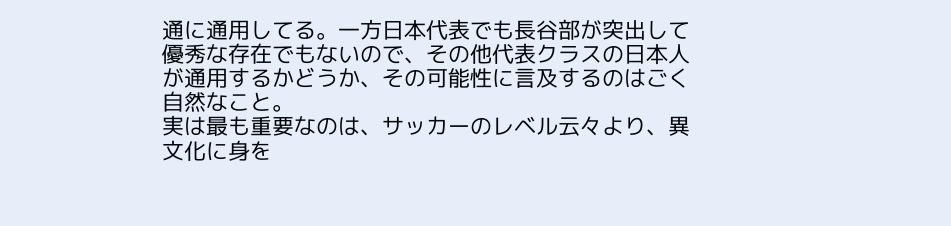通に通用してる。一方日本代表でも長谷部が突出して優秀な存在でもないので、その他代表クラスの日本人が通用するかどうか、その可能性に言及するのはごく自然なこと。
実は最も重要なのは、サッカーのレベル云々より、異文化に身を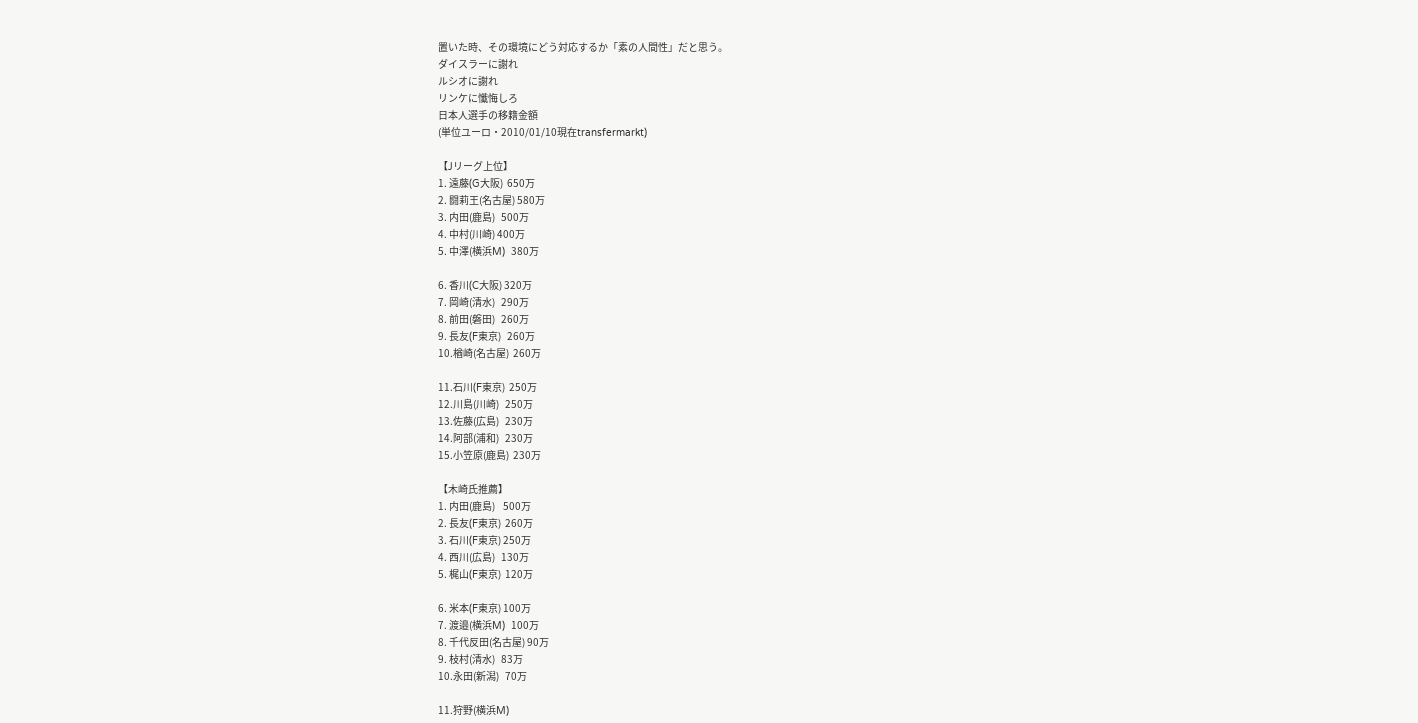置いた時、その環境にどう対応するか「素の人間性」だと思う。
ダイスラーに謝れ
ルシオに謝れ
リンケに懺悔しろ
日本人選手の移籍金額
(単位ユーロ・2010/01/10現在transfermarkt)

【Jリーグ上位】
1. 遠藤(G大阪)  650万
2. 闘莉王(名古屋) 580万
3. 内田(鹿島)   500万
4. 中村(川崎) 400万
5. 中澤(横浜M)  380万

6. 香川(C大阪) 320万
7. 岡崎(清水)   290万
8. 前田(磐田)   260万
9. 長友(F東京)   260万
10.楢崎(名古屋)  260万

11.石川(F東京)  250万
12.川島(川崎)   250万
13.佐藤(広島)   230万
14.阿部(浦和)   230万
15.小笠原(鹿島)  230万

【木崎氏推薦】
1. 内田(鹿島)    500万
2. 長友(F東京)  260万
3. 石川(F東京) 250万
4. 西川(広島)   130万
5. 梶山(F東京)  120万

6. 米本(F東京) 100万
7. 渡邉(横浜M)  100万
8. 千代反田(名古屋) 90万
9. 枝村(清水)   83万
10.永田(新潟)   70万

11.狩野(横浜M)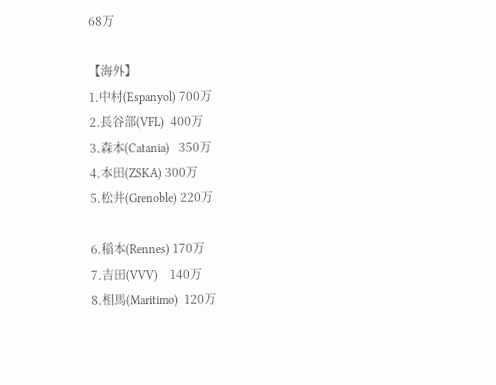68万

【海外】
1.中村(Espanyol) 700万
2.長谷部(VFL)  400万
3.森本(Catania)   350万
4.本田(ZSKA) 300万
5.松井(Grenoble) 220万

6.稲本(Rennes) 170万
7.吉田(VVV)    140万
8.相馬(Maritimo)  120万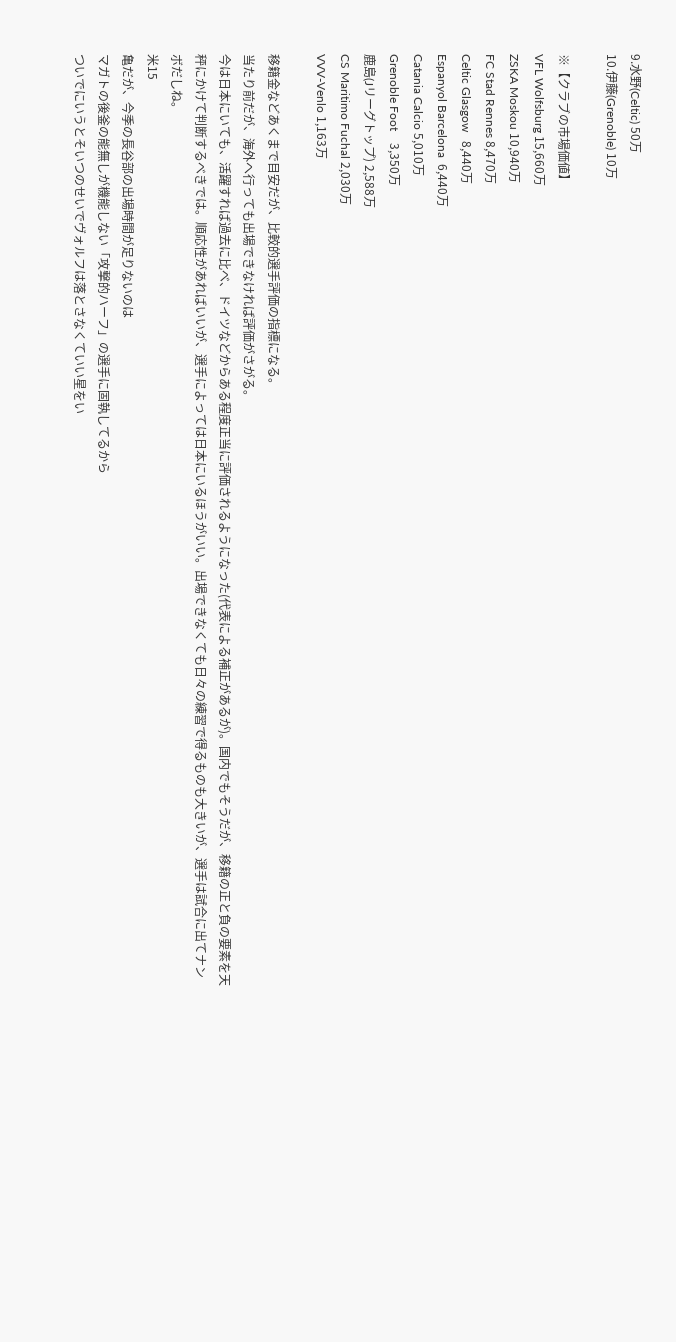9.水野(Celtic) 50万
10.伊藤(Grenoble) 10万

※【クラブの市場価値】
VFL Wolfsburg 15,660万
ZSKA Moskou 10,940万
FC Stad Rennes 8,470万
Celtic Glasgow   8,440万
Espanyol Barcelona  6,440万
Catania Calcio 5,010万
Grenoble Foot    3,350万
鹿島(Jリーグトップ) 2,588万
CS Maritimo Fuchal 2,030万
VVV-Venlo 1,163万

移籍金などあくまで目安だが、比較的選手評価の指標になる。
当たり前だが、海外へ行っても出場できなければ評価がさがる。
今は日本にいても、活躍すれば過去に比べ、ドイツなどからある程度正当に評価されるようになった(代表による補正があるが)。国内でもそうだが、移籍の正と負の要素を天秤にかけて判断するべきでは。順応性があればいいが、選手によっては日本にいるほうがいい。出場できなくても日々の練習で得るものも大きいが、選手は試合に出てナンボだしね。
米15
亀だが、今季の長谷部の出場時間が足りないのは
マガトの後釜の能無しが機能しない「攻撃的ハーフ」の選手に固執してるから
ついでにいうとそいつのせいでヴォルフは落とさなくていい星をい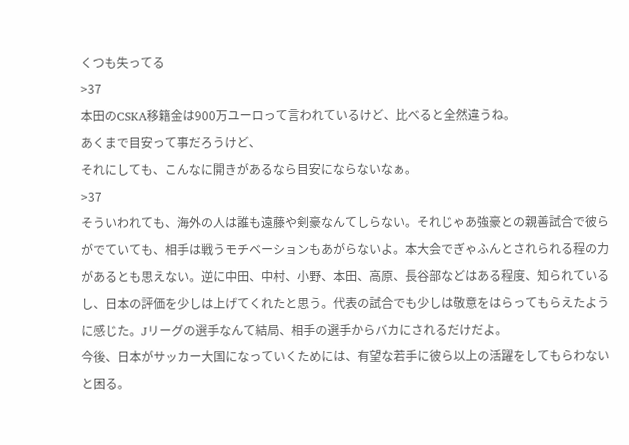くつも失ってる
>37
本田のCSKA移籍金は900万ユーロって言われているけど、比べると全然違うね。
あくまで目安って事だろうけど、
それにしても、こんなに開きがあるなら目安にならないなぁ。
>37
そういわれても、海外の人は誰も遠藤や剣豪なんてしらない。それじゃあ強豪との親善試合で彼らがでていても、相手は戦うモチベーションもあがらないよ。本大会でぎゃふんとされられる程の力があるとも思えない。逆に中田、中村、小野、本田、高原、長谷部などはある程度、知られているし、日本の評価を少しは上げてくれたと思う。代表の試合でも少しは敬意をはらってもらえたように感じた。Jリーグの選手なんて結局、相手の選手からバカにされるだけだよ。
今後、日本がサッカー大国になっていくためには、有望な若手に彼ら以上の活躍をしてもらわないと困る。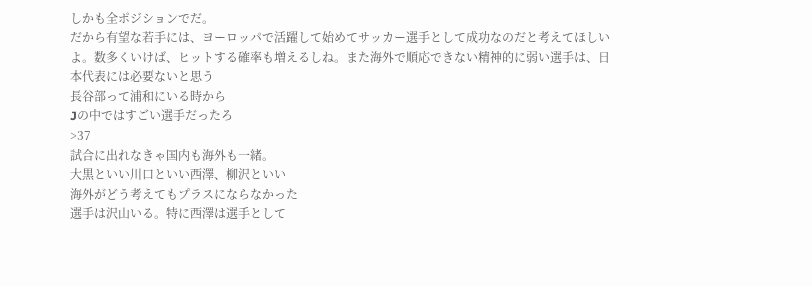しかも全ポジションでだ。
だから有望な若手には、ヨーロッパで活躍して始めてサッカー選手として成功なのだと考えてほしいよ。数多くいけば、ヒットする確率も増えるしね。また海外で順応できない精神的に弱い選手は、日本代表には必要ないと思う
長谷部って浦和にいる時から
Jの中ではすごい選手だったろ
>37
試合に出れなきゃ国内も海外も一緒。
大黒といい川口といい西澤、柳沢といい
海外がどう考えてもプラスにならなかった
選手は沢山いる。特に西澤は選手として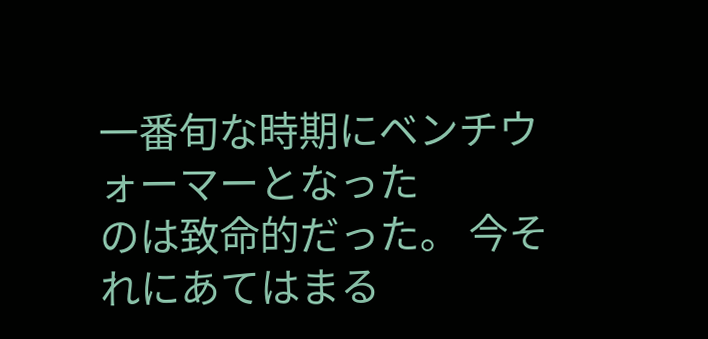一番旬な時期にベンチウォーマーとなった
のは致命的だった。 今それにあてはまる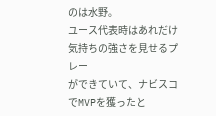のは水野。
ユース代表時はあれだけ気持ちの強さを見せるプレー
ができていて、ナビスコでMVPを獲ったと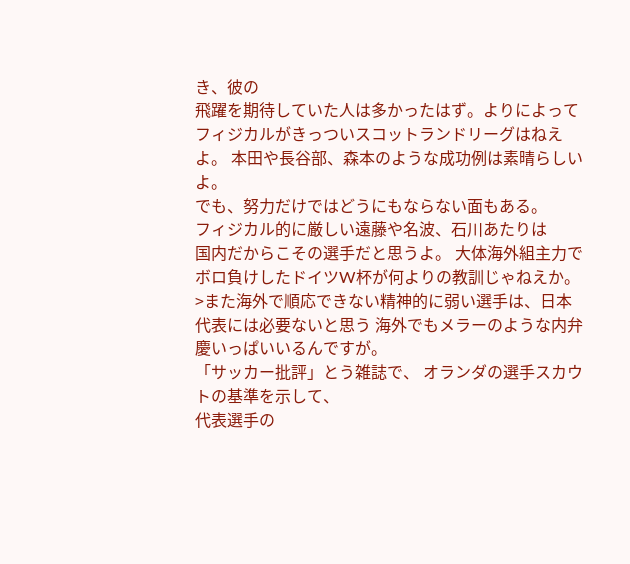き、彼の
飛躍を期待していた人は多かったはず。よりによって
フィジカルがきっついスコットランドリーグはねえよ。 本田や長谷部、森本のような成功例は素晴らしいよ。
でも、努力だけではどうにもならない面もある。
フィジカル的に厳しい遠藤や名波、石川あたりは
国内だからこその選手だと思うよ。 大体海外組主力でボロ負けしたドイツW杯が何よりの教訓じゃねえか。 >また海外で順応できない精神的に弱い選手は、日本代表には必要ないと思う 海外でもメラーのような内弁慶いっぱいいるんですが。
「サッカー批評」とう雑誌で、 オランダの選手スカウトの基準を示して、
代表選手の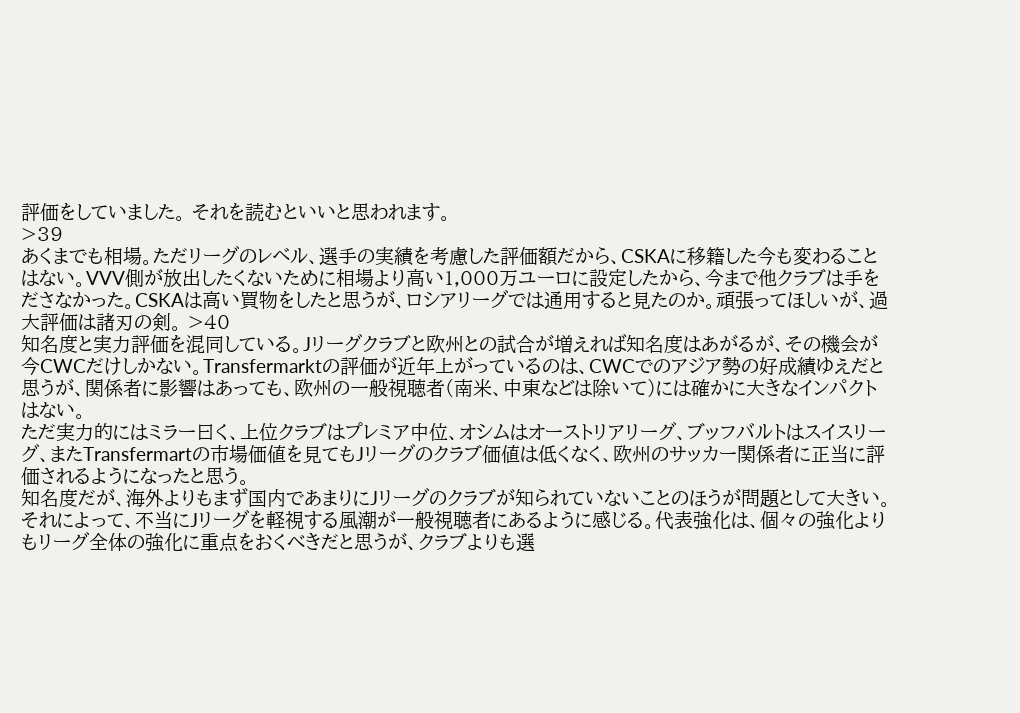評価をしていました。 それを読むといいと思われます。
>39
あくまでも相場。ただリーグのレベル、選手の実績を考慮した評価額だから、CSKAに移籍した今も変わることはない。VVV側が放出したくないために相場より高い1,000万ユーロに設定したから、今まで他クラブは手をださなかった。CSKAは高い買物をしたと思うが、ロシアリーグでは通用すると見たのか。頑張ってほしいが、過大評価は諸刃の剣。 >40
知名度と実力評価を混同している。Jリーグクラブと欧州との試合が増えれば知名度はあがるが、その機会が今CWCだけしかない。Transfermarktの評価が近年上がっているのは、CWCでのアジア勢の好成績ゆえだと思うが、関係者に影響はあっても、欧州の一般視聴者(南米、中東などは除いて)には確かに大きなインパクトはない。
ただ実力的にはミラー曰く、上位クラブはプレミア中位、オシムはオーストリアリーグ、ブッフバルトはスイスリーグ、またTransfermartの市場価値を見てもJリーグのクラブ価値は低くなく、欧州のサッカー関係者に正当に評価されるようになったと思う。
知名度だが、海外よりもまず国内であまりにJリーグのクラブが知られていないことのほうが問題として大きい。それによって、不当にJリーグを軽視する風潮が一般視聴者にあるように感じる。代表強化は、個々の強化よりもリーグ全体の強化に重点をおくべきだと思うが、クラブよりも選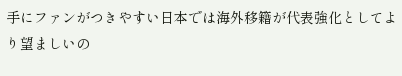手にファンがつきやすい日本では海外移籍が代表強化としてより望ましいの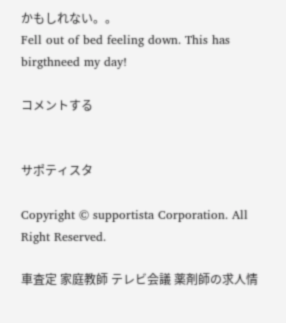かもしれない。。
Fell out of bed feeling down. This has birgthneed my day!

コメントする


サポティスタ

Copyright © supportista Corporation. All Right Reserved.

車査定 家庭教師 テレビ会議 薬剤師の求人情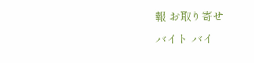報 お取り寄せ
バイト バイ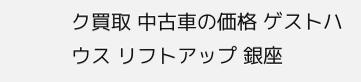ク買取 中古車の価格 ゲストハウス リフトアップ 銀座